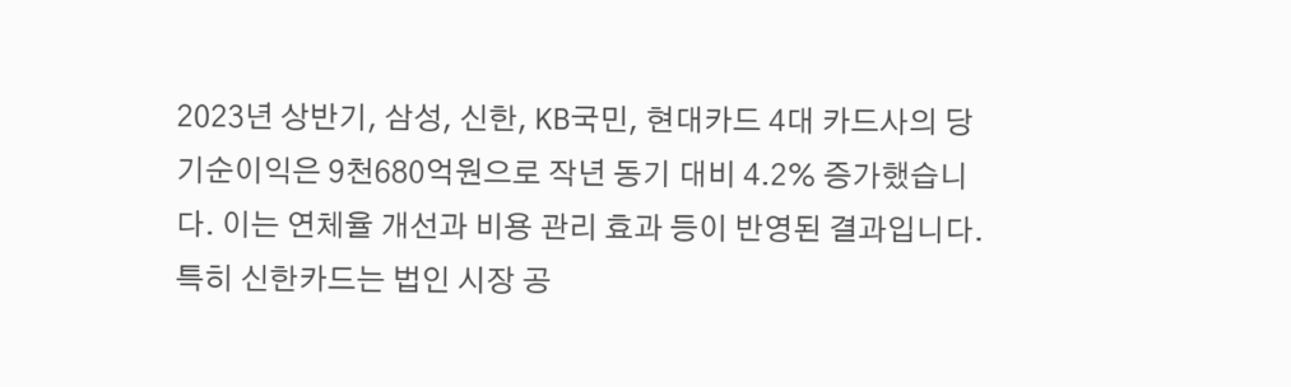2023년 상반기, 삼성, 신한, KB국민, 현대카드 4대 카드사의 당기순이익은 9천680억원으로 작년 동기 대비 4.2% 증가했습니다. 이는 연체율 개선과 비용 관리 효과 등이 반영된 결과입니다. 특히 신한카드는 법인 시장 공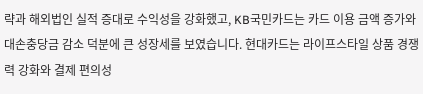략과 해외법인 실적 증대로 수익성을 강화했고, KB국민카드는 카드 이용 금액 증가와 대손충당금 감소 덕분에 큰 성장세를 보였습니다. 현대카드는 라이프스타일 상품 경쟁력 강화와 결제 편의성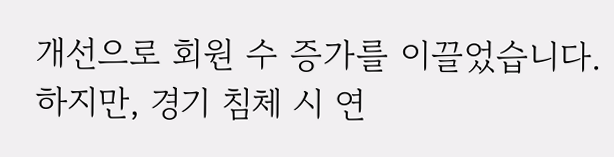개선으로 회원 수 증가를 이끌었습니다. 하지만, 경기 침체 시 연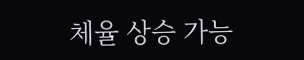체율 상승 가능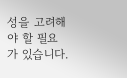성을 고려해야 할 필요가 있습니다.